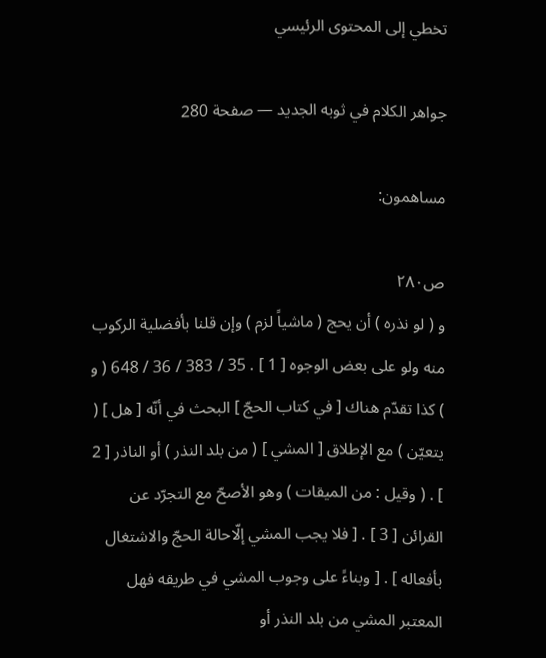تخطي إلى المحتوى الرئيسي

جواهر الكلام في ثوبه الجديد — صفحة 280

مساهمون:

ص٢٨٠
و ( لو نذره ) أن يحج ( ماشياً لزم ) وإن قلنا بأفضلية الركوب منه ولو على بعض الوجوه [ 1 ] . 35 / 383 / 36 / 648 ( و ) كذا تقدّم هناك [ في كتاب الحجّ ] البحث في أنّه [ هل ] ( يتعيّن ) مع الإطلاق [ المشي ] ( من بلد النذر ) أو الناذر [ 2 ] . ( وقيل : من الميقات ) وهو الأصحّ مع التجرّد عن القرائن [ 3 ] . [ فلا يجب المشي إلّاحالة الحجّ والاشتغال بأفعاله ] . [ وبناءً على وجوب المشي في طريقه فهل المعتبر المشي من بلد النذر أو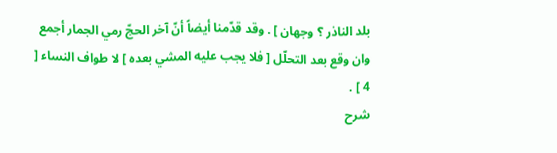بلد الناذر ؟ وجهان ] . وقد قدّمنا أيضاً أنّ آخر الحجّ رمي الجمار أجمع وان وقع بعد التحلّل [ فلا يجب عليه المشي بعده ] لا طواف النساء [ 4 ] .
شرح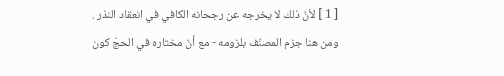[ 1 ] لأنّ ذلك لا يخرجه عن رجحانه الكافي في انعقاد النذر . ومن هنا جزم المصنّف بلزومه - مع أنّ مختاره في الحجّ كون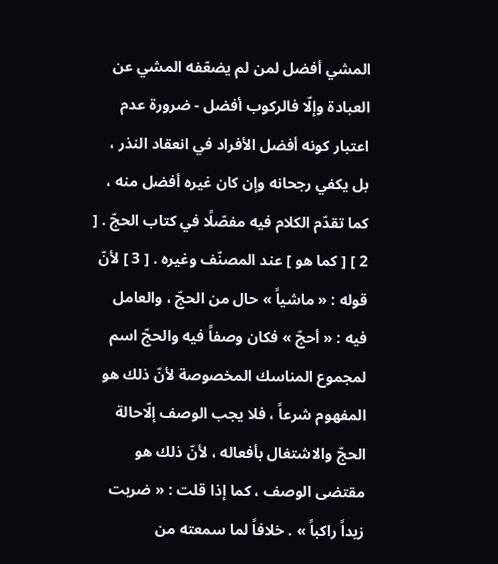المشي أفضل لمن لم يضعّفه المشي عن العبادة وإلّا فالركوب أفضل - ضرورة عدم اعتبار كونه أفضل الأفراد في انعقاد النذر ، بل يكفي رجحانه وإن كان غيره أفضل منه ، كما تقدّم الكلام فيه مفصّلًا في كتاب الحجّ . [ 2 ] [ كما هو ] عند المصنّف وغيره . [ 3 ] لأنّ قوله : « ماشياً » حال من الحجّ ، والعامل فيه : « أحجّ » فكان وصفاً فيه والحجّ اسم لمجموع المناسك المخصوصة لأنّ ذلك هو المفهوم شرعاً ، فلا يجب الوصف إلّاحالة الحجّ والاشتغال بأفعاله ، لأنّ ذلك هو مقتضى الوصف ، كما إذا قلت : « ضربت زيداً راكباً » . خلافاً لما سمعته من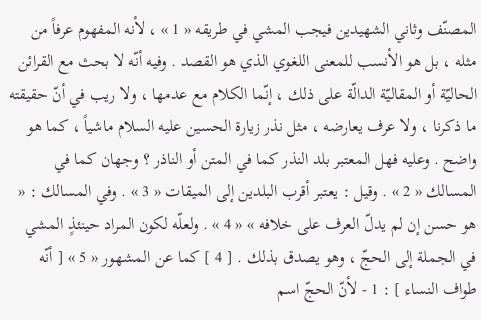المصنّف وثاني الشهيدين فيجب المشي في طريقه « 1 » ، لأنه المفهوم عرفاً من مثله ، بل هو الأنسب للمعنى اللغوي الذي هو القصد . وفيه أنّه لا بحث مع القرائن الحاليّة أو المقاليّة الدالّة على ذلك ، إنّما الكلام مع عدمها ، ولا ريب في أنّ حقيقته ما ذكرنا ، ولا عرف يعارضه ، مثل نذر زيارة الحسين عليه السلام ماشياً ، كما هو واضح . وعليه فهل المعتبر بلد النذر كما في المتن أو الناذر ؟ وجهان كما في المسالك « 2 » . وقيل : يعتبر أقرب البلدين إلى الميقات « 3 » . وفي المسالك : « هو حسن إن لم يدلّ العرف على خلافه » « 4 » . ولعلّه لكون المراد حينئذٍ المشي في الجملة إلى الحجّ ، وهو يصدق بذلك . [ 4 ] كما عن المشهور « 5 » [ أنّه طواف النساء ] : 1 - لأنّ الحجّ اسم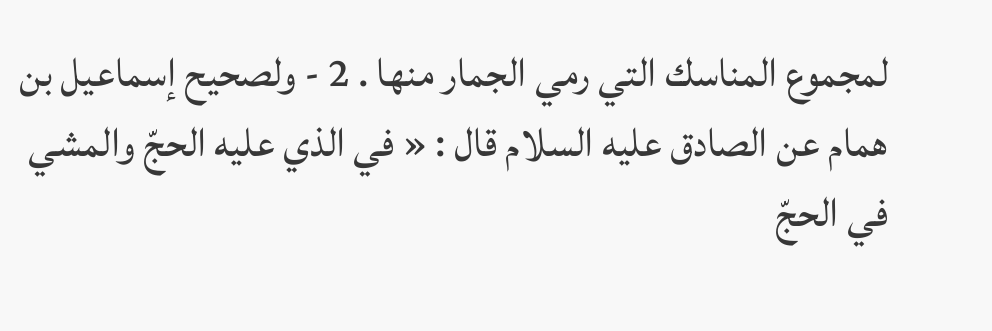لمجموع المناسك التي رمي الجمار منها . 2 - ولصحيح إسماعيل بن همام عن الصادق عليه السلام قال : « في الذي عليه الحجّ والمشي في الحجّ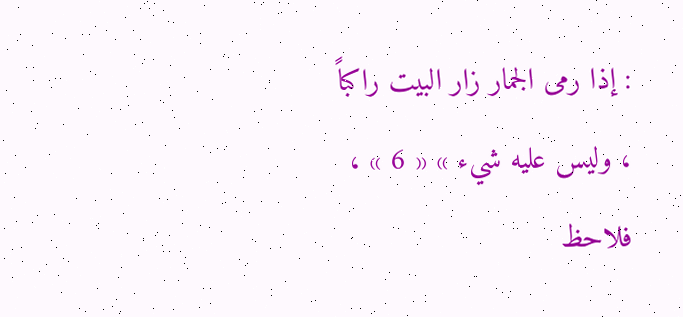: إذا رمى الجمار زار البيت راكباً ، وليس عليه شيء » « 6 » ، فلاحظ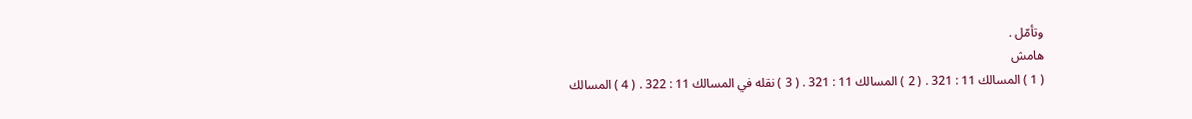وتأمّل .
هامش
( 1 ) المسالك 11 : 321 . ( 2 ) المسالك 11 : 321 . ( 3 ) نقله في المسالك 11 : 322 . ( 4 ) المسالك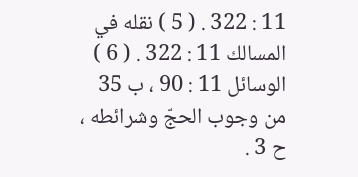11 : 322 . ( 5 ) نقله في المسالك 11 : 322 . ( 6 ) الوسائل 11 : 90 ، ب 35 من وجوب الحجّ وشرائطه ، ح 3 .